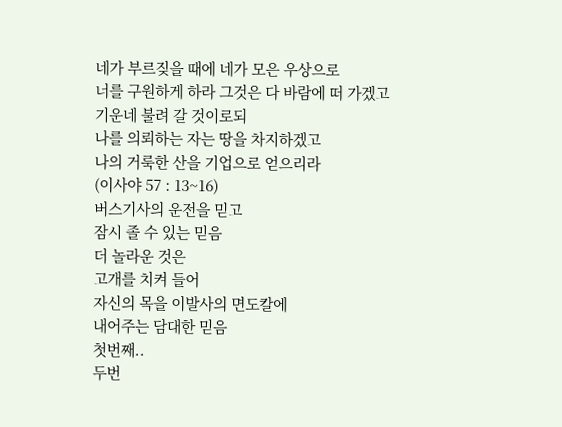네가 부르짖을 때에 네가 모은 우상으로
너를 구원하게 하라 그것은 다 바람에 떠 가겠고
기운네 불려 갈 것이로되
나를 의뢰하는 자는 땅을 차지하겠고
나의 거룩한 산을 기업으로 얻으리라
(이사야 57 : 13~16)
버스기사의 운전을 믿고
잠시 졸 수 있는 믿음
더 놀라운 것은
고개를 치켜 들어
자신의 목을 이발사의 면도칼에
내어주는 담대한 믿음
첫번째..
두번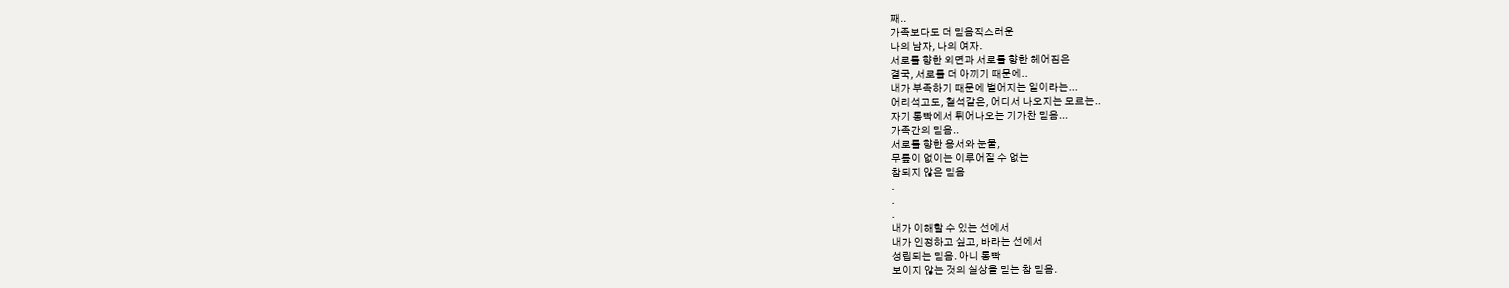째..
가족보다도 더 믿음직스러운
나의 남자, 나의 여자.
서로를 향한 외면과 서로를 향한 헤어짐은
결국, 서로를 더 아끼기 때문에..
내가 부족하기 때문에 벌어지는 일이라는...
어리석고도, 철석같은, 어디서 나오지는 모르는..
자기 통빡에서 튀어나오는 기가찬 믿음...
가족간의 믿음..
서로를 향한 용서와 눈물,
무릎이 없이는 이루어질 수 없는
참되지 않은 믿음
.
.
.
내가 이해할 수 있는 선에서
내가 인정하고 싶고, 바라는 선에서
성립되는 믿음. 아니 통빡
보이지 않는 것의 실상을 믿는 참 믿음.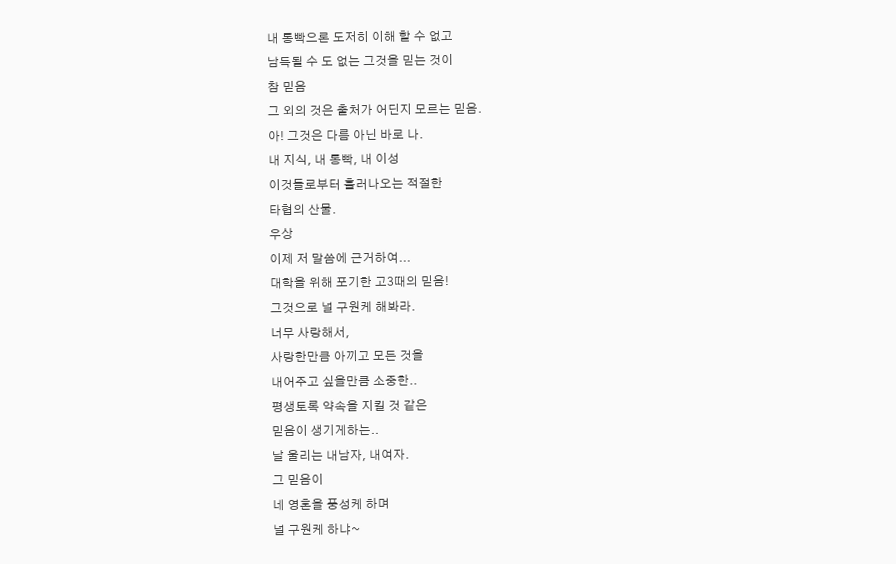내 통빡으론 도저히 이해 할 수 없고
남득될 수 도 없는 그것을 믿는 것이
참 믿음
그 외의 것은 출처가 어딘지 모르는 믿음.
아! 그것은 다름 아닌 바로 나.
내 지식, 내 통빡, 내 이성
이것들로부터 흘러나오는 적절한
타협의 산물.
우상
이제 저 말씀에 근거하여...
대학을 위해 포기한 고3때의 믿음!
그것으로 널 구원케 해봐라.
너무 사랑해서,
사랑한만큼 아끼고 모든 것을
내어주고 싶을만큼 소중한..
평생토록 약속을 지킬 것 같은
믿음이 생기게하는..
날 울리는 내남자, 내여자.
그 믿음이
네 영혼을 풍성케 하며
널 구원케 하냐~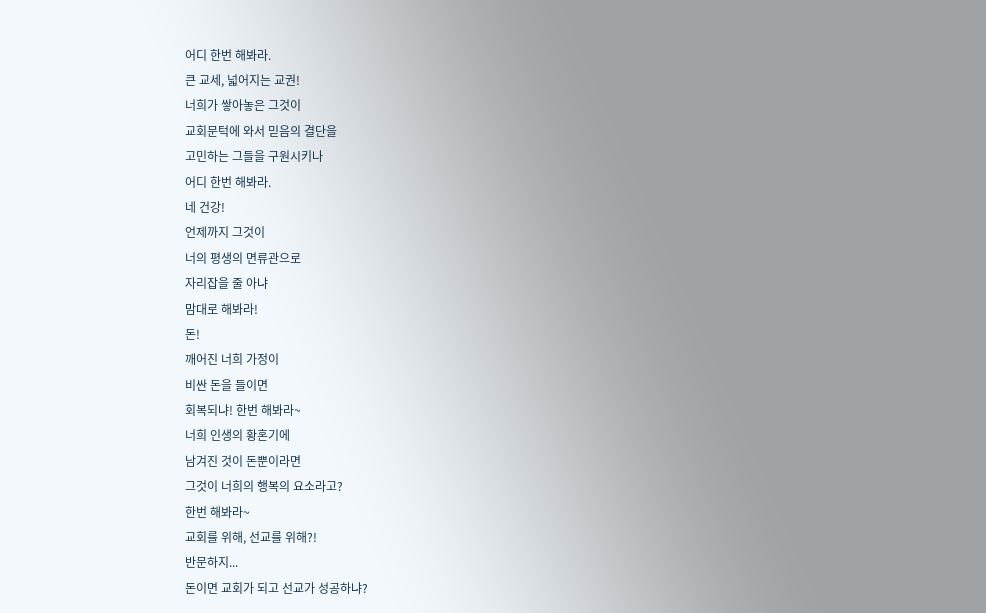어디 한번 해봐라.
큰 교세, 넓어지는 교권!
너희가 쌓아놓은 그것이
교회문턱에 와서 믿음의 결단을
고민하는 그들을 구원시키나
어디 한번 해봐라.
네 건강!
언제까지 그것이
너의 평생의 면류관으로
자리잡을 줄 아냐
맘대로 해봐라!
돈!
깨어진 너희 가정이
비싼 돈을 들이면
회복되냐! 한번 해봐라~
너희 인생의 황혼기에
남겨진 것이 돈뿐이라면
그것이 너희의 행복의 요소라고?
한번 해봐라~
교회를 위해, 선교를 위해?!
반문하지...
돈이면 교회가 되고 선교가 성공하냐?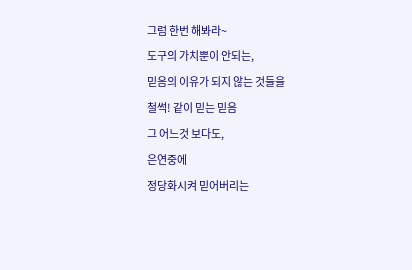그럼 한번 해봐라~
도구의 가치뿐이 안되는,
믿음의 이유가 되지 않는 것들을
철썩! 같이 믿는 믿음
그 어느것 보다도,
은연중에
정당화시켜 믿어버리는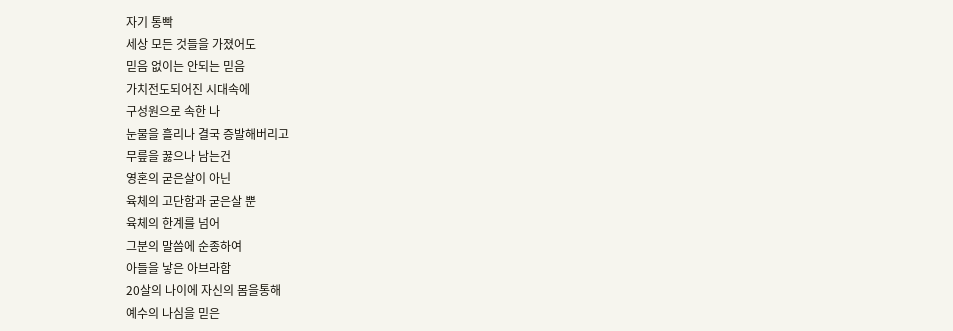자기 통빡
세상 모든 것들을 가졌어도
믿음 없이는 안되는 믿음
가치전도되어진 시대속에
구성원으로 속한 나
눈물을 흘리나 결국 증발해버리고
무릎을 꿇으나 남는건
영혼의 굳은살이 아닌
육체의 고단함과 굳은살 뿐
육체의 한계를 넘어
그분의 말씀에 순종하여
아들을 낳은 아브라함
20살의 나이에 자신의 몸을통해
예수의 나심을 믿은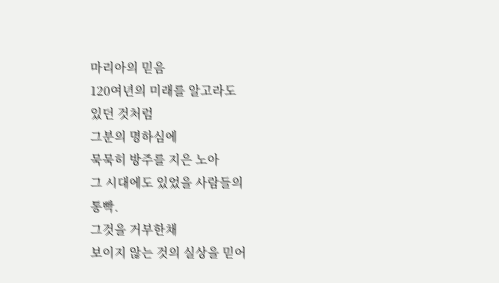마리아의 믿음
120여년의 미래를 알고라도
있던 것처럼
그분의 명하심에
묵묵히 방주를 지은 노아
그 시대에도 있었을 사람들의
통빡.
그것을 거부한채
보이지 않는 것의 실상을 믿어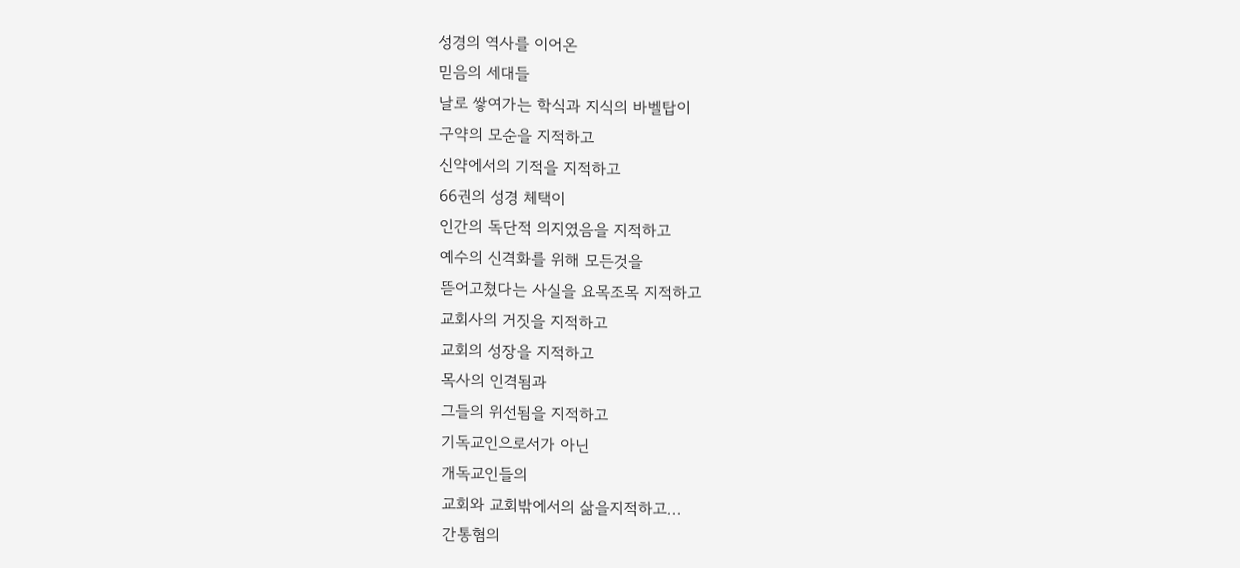성경의 역사를 이어온
믿음의 세대들
날로 쌓여가는 학식과 지식의 바벨탑이
구약의 모순을 지적하고
신약에서의 기적을 지적하고
66권의 성경 체택이
인간의 독단적 의지였음을 지적하고
예수의 신격화를 위해 모든것을
뜯어고쳤다는 사실을 요목조목 지적하고
교회사의 거짓을 지적하고
교회의 성장을 지적하고
목사의 인격됨과
그들의 위선됨을 지적하고
기독교인으로서가 아닌
개독교인들의
교회와 교회밖에서의 삶을지적하고...
간통혐의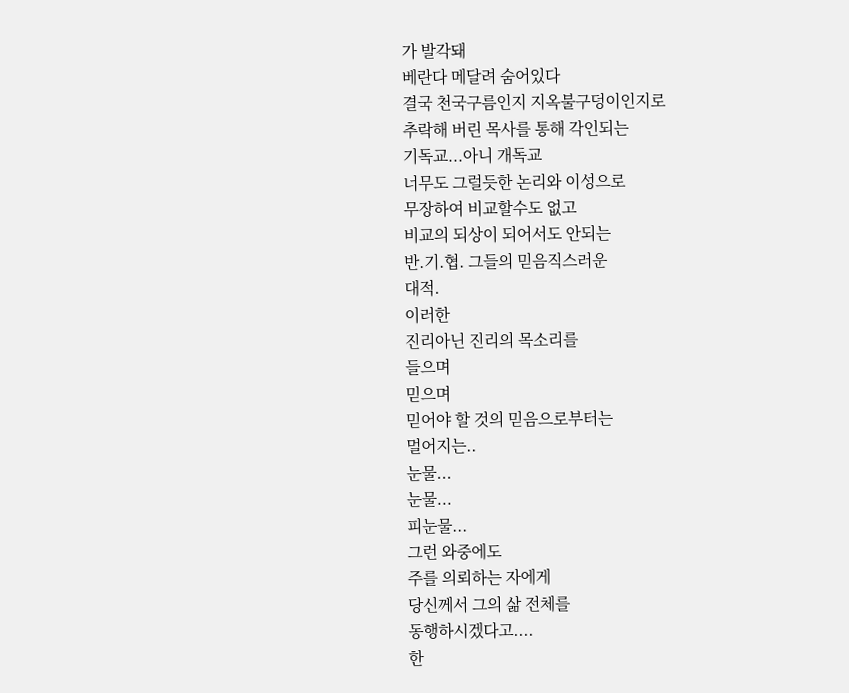가 발각돼
베란다 메달려 숨어있다
결국 천국구름인지 지옥불구덩이인지로
추락해 버린 목사를 통해 각인되는
기독교...아니 개독교
너무도 그럴듯한 논리와 이성으로
무장하여 비교할수도 없고
비교의 되상이 되어서도 안되는
반.기.협. 그들의 믿음직스러운
대적.
이러한
진리아닌 진리의 목소리를
들으며
믿으며
믿어야 할 것의 믿음으로부터는
멀어지는..
눈물...
눈물...
피눈물...
그런 와중에도
주를 의뢰하는 자에게
당신께서 그의 삶 전체를
동행하시겠다고....
한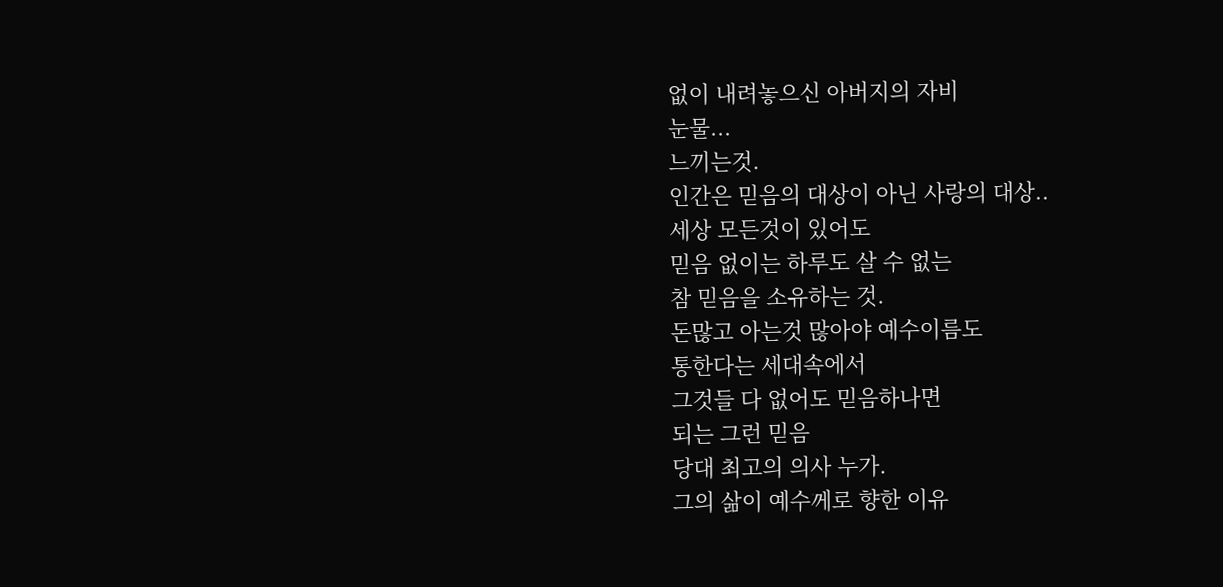없이 내려놓으신 아버지의 자비
눈물...
느끼는것.
인간은 믿음의 대상이 아닌 사랑의 대상..
세상 모든것이 있어도
믿음 없이는 하루도 살 수 없는
참 믿음을 소유하는 것.
돈많고 아는것 많아야 예수이름도
통한다는 세대속에서
그것들 다 없어도 믿음하나면
되는 그런 믿음
당대 최고의 의사 누가.
그의 삶이 예수께로 향한 이유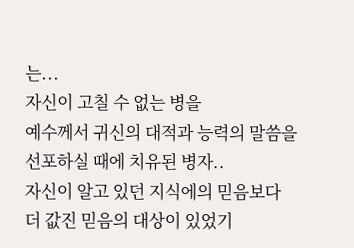는...
자신이 고칠 수 없는 병을
예수께서 귀신의 대적과 능력의 말씀을
선포하실 때에 치유된 병자..
자신이 알고 있던 지식에의 믿음보다
더 값진 믿음의 대상이 있었기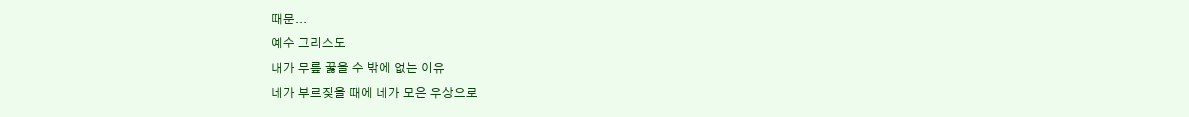때문...
예수 그리스도
내가 무릎 꿇을 수 밖에 없는 이유
네가 부르짖을 때에 네가 모은 우상으로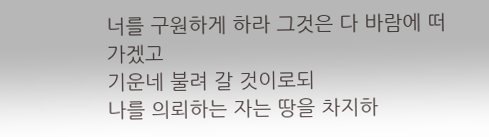너를 구원하게 하라 그것은 다 바람에 떠 가겠고
기운네 불려 갈 것이로되
나를 의뢰하는 자는 땅을 차지하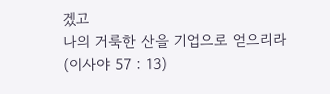겠고
나의 거룩한 산을 기업으로 얻으리라
(이사야 57 : 13)